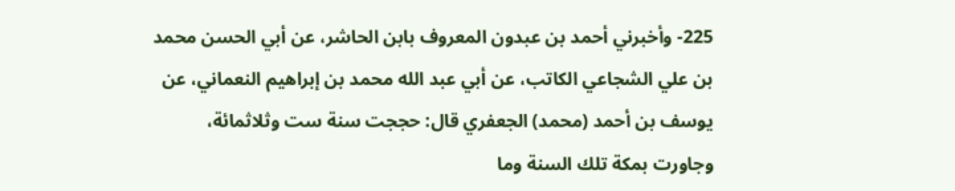225- وأخبرني أحمد بن عبدون المعروف بابن الحاشر، عن أبي الحسن محمد بن علي الشجاعي الكاتب، عن أبي عبد الله محمد بن إبراهيم النعماني، عن يوسف بن أحمد (محمد) الجعفري قال: حججت سنة ست وثلاثمائة، وجاورت بمكة تلك السنة وما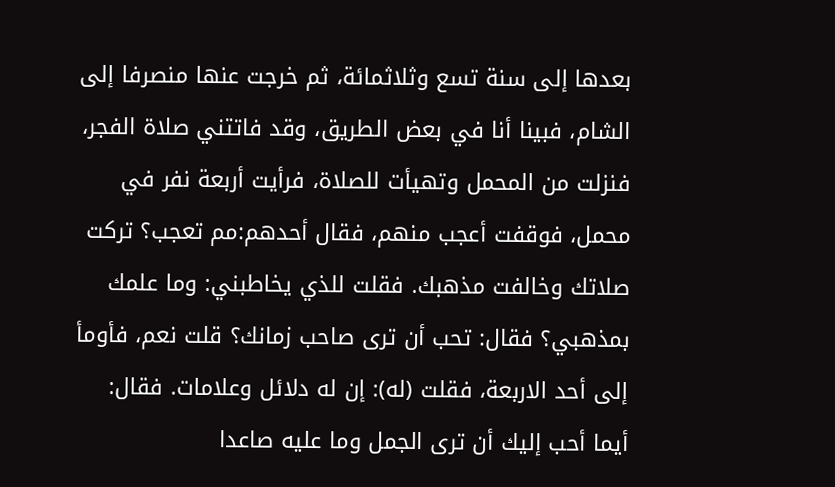بعدها إلى سنة تسع وثلاثمائة، ثم خرجت عنها منصرفا إلى الشام، فبينا أنا في بعض الطريق، وقد فاتتني صلاة الفجر، فنزلت من المحمل وتهيأت للصلاة، فرأيت أربعة نفر في محمل، فوقفت أعجب منهم، فقال أحدهم:مم تعجب؟ تركت صلاتك وخالفت مذهبك. فقلت للذي يخاطبني: وما علمك بمذهبي؟ فقال: تحب أن ترى صاحب زمانك؟ قلت نعم، فأومأ إلى أحد الاربعة، فقلت (له): إن له دلائل وعلامات. فقال: أيما أحب إليك أن ترى الجمل وما عليه صاعدا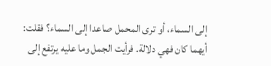إلى السماء، أو ترى المحمل صاعدا إلى السماء؟ فقلت: أيهما كان فهي دلالة. فرأيت الجمل وما عليه يرتفع إلى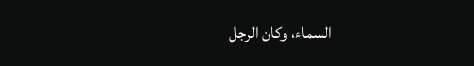السماء، وكان الرجل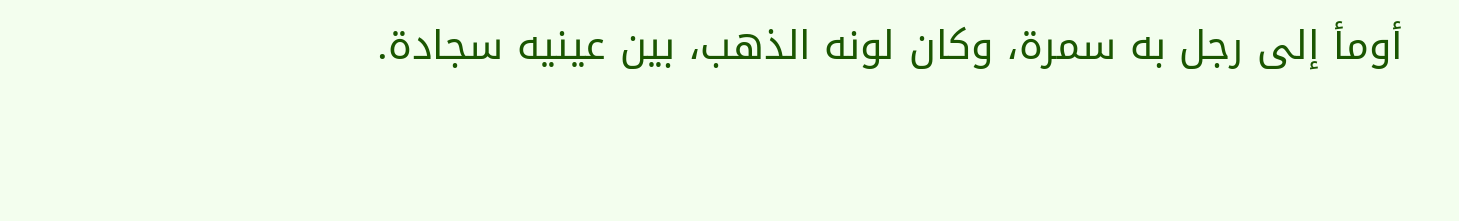أومأ إلى رجل به سمرة، وكان لونه الذهب، بين عينيه سجادة.